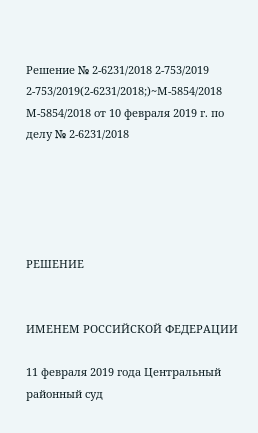Решение № 2-6231/2018 2-753/2019 2-753/2019(2-6231/2018;)~М-5854/2018 М-5854/2018 от 10 февраля 2019 г. по делу № 2-6231/2018





РЕШЕНИЕ


ИМЕНЕМ РОССИЙСКОЙ ФЕДЕРАЦИИ

11 февраля 2019 года Центральный районный суд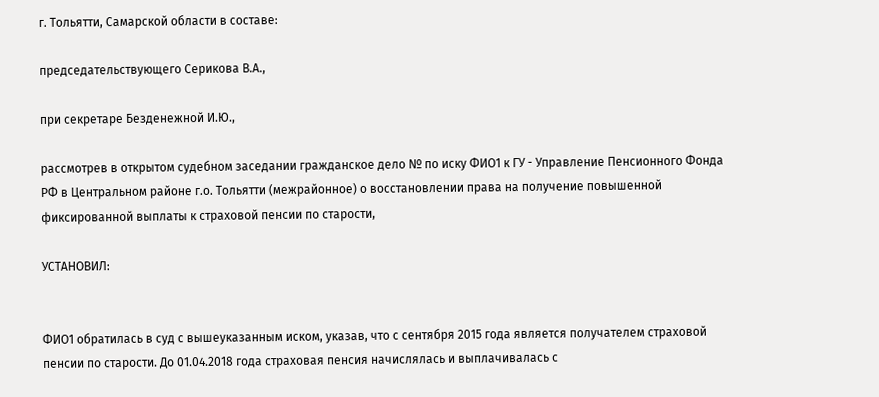г. Тольятти, Самарской области в составе:

председательствующего Серикова В.А.,

при секретаре Безденежной И.Ю.,

рассмотрев в открытом судебном заседании гражданское дело № по иску ФИО1 к ГУ - Управление Пенсионного Фонда РФ в Центральном районе г.о. Тольятти (межрайонное) о восстановлении права на получение повышенной фиксированной выплаты к страховой пенсии по старости,

УСТАНОВИЛ:


ФИО1 обратилась в суд с вышеуказанным иском, указав, что с сентября 2015 года является получателем страховой пенсии по старости. До 01.04.2018 года страховая пенсия начислялась и выплачивалась с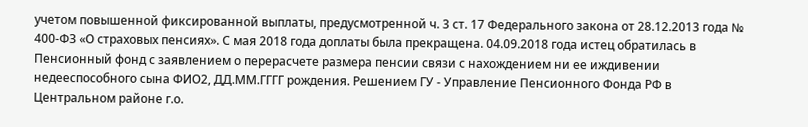учетом повышенной фиксированной выплаты, предусмотренной ч. 3 ст. 17 Федерального закона от 28.12.2013 года № 400-ФЗ «О страховых пенсиях». С мая 2018 года доплаты была прекращена. 04.09.2018 года истец обратилась в Пенсионный фонд с заявлением о перерасчете размера пенсии связи с нахождением ни ее иждивении недееспособного сына ФИО2, ДД.ММ.ГГГГ рождения. Решением ГУ - Управление Пенсионного Фонда РФ в Центральном районе г.о.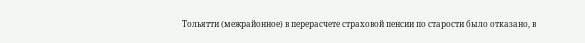Тольятти (межрайонное) в перерасчете страховой пенсии по старости было отказано, в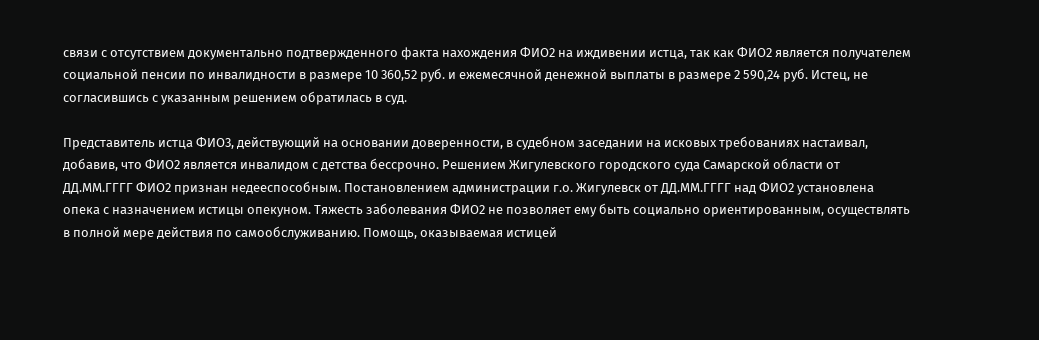связи с отсутствием документально подтвержденного факта нахождения ФИО2 на иждивении истца, так как ФИО2 является получателем социальной пенсии по инвалидности в размере 10 360,52 руб. и ежемесячной денежной выплаты в размере 2 590,24 руб. Истец, не согласившись с указанным решением обратилась в суд.

Представитель истца ФИО3, действующий на основании доверенности, в судебном заседании на исковых требованиях настаивал, добавив, что ФИО2 является инвалидом с детства бессрочно. Решением Жигулевского городского суда Самарской области от ДД.ММ.ГГГГ ФИО2 признан недееспособным. Постановлением администрации г.о. Жигулевск от ДД.ММ.ГГГГ над ФИО2 установлена опека с назначением истицы опекуном. Тяжесть заболевания ФИО2 не позволяет ему быть социально ориентированным, осуществлять в полной мере действия по самообслуживанию. Помощь, оказываемая истицей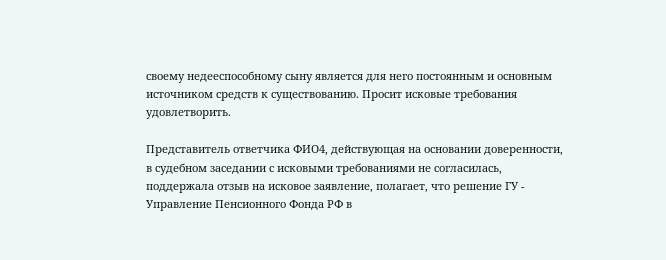своему недееспособному сыну является для него постоянным и основным источником средств к существованию. Просит исковые требования удовлетворить.

Представитель ответчика ФИО4, действующая на основании доверенности, в судебном заседании с исковыми требованиями не согласилась, поддержала отзыв на исковое заявление, полагает, что решение ГУ - Управление Пенсионного Фонда РФ в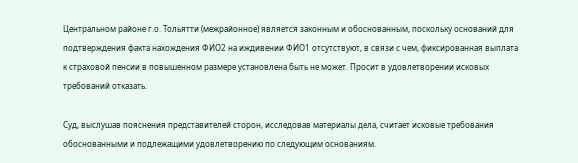Центральном районе г.о. Тольятти (межрайонное) является законным и обоснованным, поскольку оснований для подтверждения факта нахождения ФИО2 на иждивении ФИО1 отсутствуют, в связи с чем, фиксированная выплата к страховой пенсии в повышенном размере установлена быть не может. Просит в удовлетворении исковых требований отказать.

Суд, выслушав пояснения представителей сторон, исследовав материалы дела, считает исковые требования обоснованными и подлежащими удовлетворению по следующим основаниям.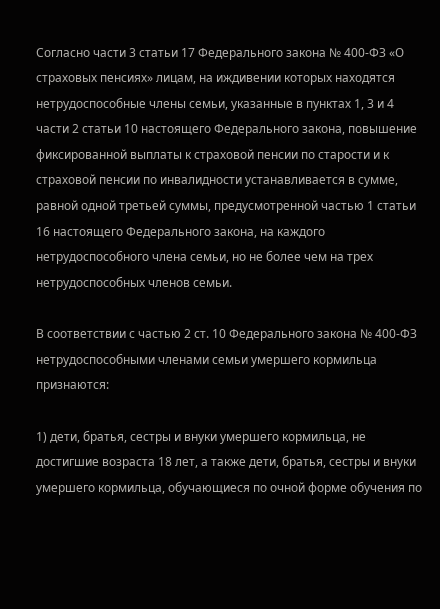Согласно части 3 статьи 17 Федерального закона № 400-ФЗ «О страховых пенсиях» лицам, на иждивении которых находятся нетрудоспособные члены семьи, указанные в пунктах 1, 3 и 4 части 2 статьи 10 настоящего Федерального закона, повышение фиксированной выплаты к страховой пенсии по старости и к страховой пенсии по инвалидности устанавливается в сумме, равной одной третьей суммы, предусмотренной частью 1 статьи 16 настоящего Федерального закона, на каждого нетрудоспособного члена семьи, но не более чем на трех нетрудоспособных членов семьи.

В соответствии с частью 2 ст. 10 Федерального закона № 400-ФЗ нетрудоспособными членами семьи умершего кормильца признаются:

1) дети, братья, сестры и внуки умершего кормильца, не достигшие возраста 18 лет, а также дети, братья, сестры и внуки умершего кормильца, обучающиеся по очной форме обучения по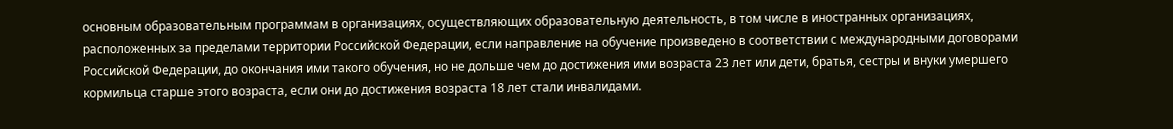основным образовательным программам в организациях, осуществляющих образовательную деятельность, в том числе в иностранных организациях, расположенных за пределами территории Российской Федерации, если направление на обучение произведено в соответствии с международными договорами Российской Федерации, до окончания ими такого обучения, но не дольше чем до достижения ими возраста 23 лет или дети, братья, сестры и внуки умершего кормильца старше этого возраста, если они до достижения возраста 18 лет стали инвалидами.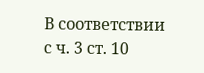В соответствии с ч. 3 ст. 10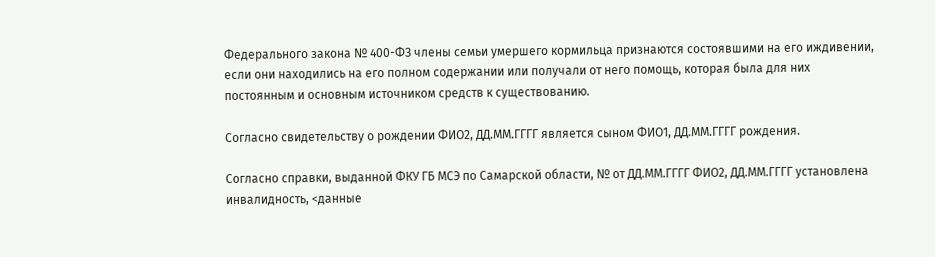Федерального закона № 400-ФЗ члены семьи умершего кормильца признаются состоявшими на его иждивении, если они находились на его полном содержании или получали от него помощь, которая была для них постоянным и основным источником средств к существованию.

Согласно свидетельству о рождении ФИО2, ДД.ММ.ГГГГ является сыном ФИО1, ДД.ММ.ГГГГ рождения.

Согласно справки, выданной ФКУ ГБ МСЭ по Самарской области, № от ДД.ММ.ГГГГ ФИО2, ДД.ММ.ГГГГ установлена инвалидность, <данные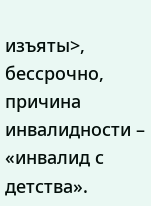изъяты>, бессрочно, причина инвалидности – «инвалид с детства».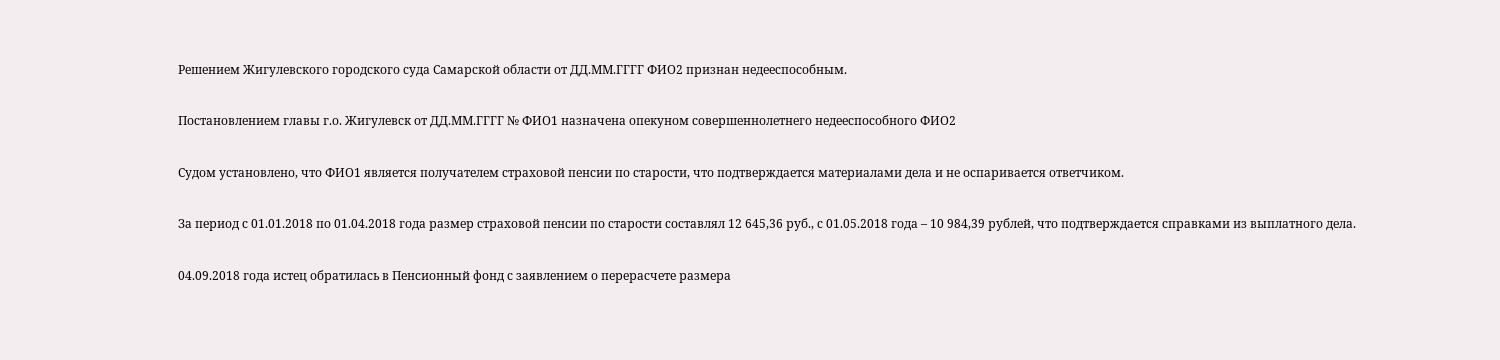Решением Жигулевского городского суда Самарской области от ДД.ММ.ГГГГ ФИО2 признан недееспособным.

Постановлением главы г.о. Жигулевск от ДД.ММ.ГГГГ № ФИО1 назначена опекуном совершеннолетнего недееспособного ФИО2

Судом установлено, что ФИО1 является получателем страховой пенсии по старости, что подтверждается материалами дела и не оспаривается ответчиком.

За период с 01.01.2018 по 01.04.2018 года размер страховой пенсии по старости составлял 12 645,36 руб., с 01.05.2018 года – 10 984,39 рублей, что подтверждается справками из выплатного дела.

04.09.2018 года истец обратилась в Пенсионный фонд с заявлением о перерасчете размера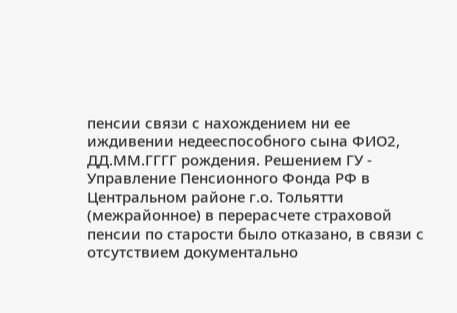пенсии связи с нахождением ни ее иждивении недееспособного сына ФИО2, ДД.ММ.ГГГГ рождения. Решением ГУ - Управление Пенсионного Фонда РФ в Центральном районе г.о. Тольятти (межрайонное) в перерасчете страховой пенсии по старости было отказано, в связи с отсутствием документально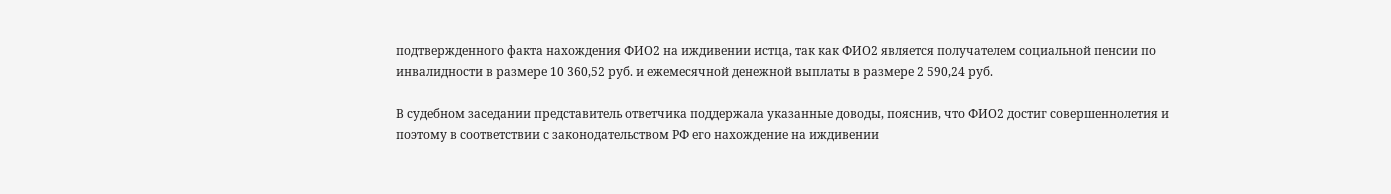подтвержденного факта нахождения ФИО2 на иждивении истца, так как ФИО2 является получателем социальной пенсии по инвалидности в размере 10 360,52 руб. и ежемесячной денежной выплаты в размере 2 590,24 руб.

В судебном заседании представитель ответчика поддержала указанные доводы, пояснив, что ФИО2 достиг совершеннолетия и поэтому в соответствии с законодательством РФ его нахождение на иждивении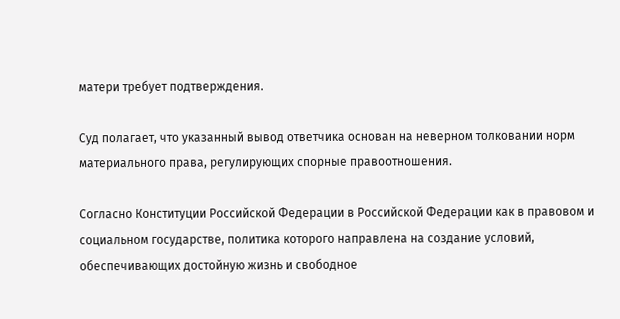матери требует подтверждения.

Суд полагает, что указанный вывод ответчика основан на неверном толковании норм материального права, регулирующих спорные правоотношения.

Согласно Конституции Российской Федерации в Российской Федерации как в правовом и социальном государстве, политика которого направлена на создание условий, обеспечивающих достойную жизнь и свободное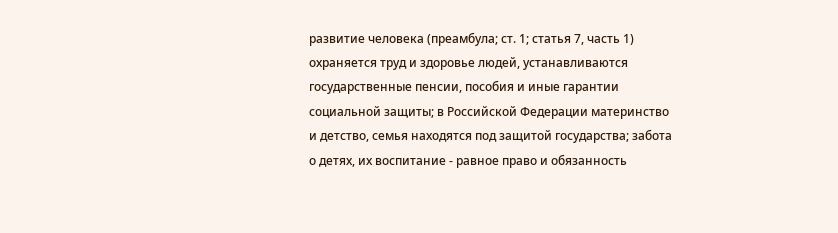развитие человека (преамбула; ст. 1; статья 7, часть 1) охраняется труд и здоровье людей, устанавливаются государственные пенсии, пособия и иные гарантии социальной защиты; в Российской Федерации материнство и детство, семья находятся под защитой государства; забота о детях, их воспитание - равное право и обязанность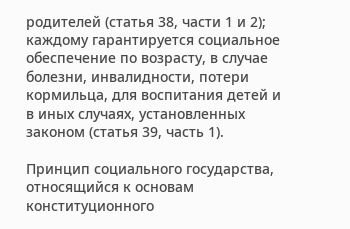родителей (статья 38, части 1 и 2); каждому гарантируется социальное обеспечение по возрасту, в случае болезни, инвалидности, потери кормильца, для воспитания детей и в иных случаях, установленных законом (статья 39, часть 1).

Принцип социального государства, относящийся к основам конституционного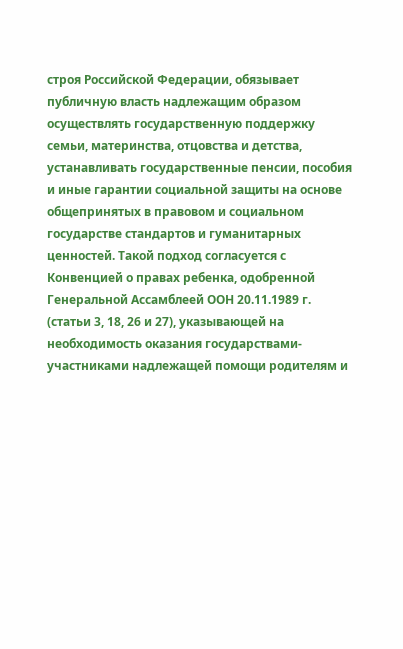строя Российской Федерации, обязывает публичную власть надлежащим образом осуществлять государственную поддержку семьи, материнства, отцовства и детства, устанавливать государственные пенсии, пособия и иные гарантии социальной защиты на основе общепринятых в правовом и социальном государстве стандартов и гуманитарных ценностей. Такой подход согласуется с Конвенцией о правах ребенка, одобренной Генеральной Ассамблеей ООН 20.11.1989 г. (статьи 3, 18, 26 и 27), указывающей на необходимость оказания государствами-участниками надлежащей помощи родителям и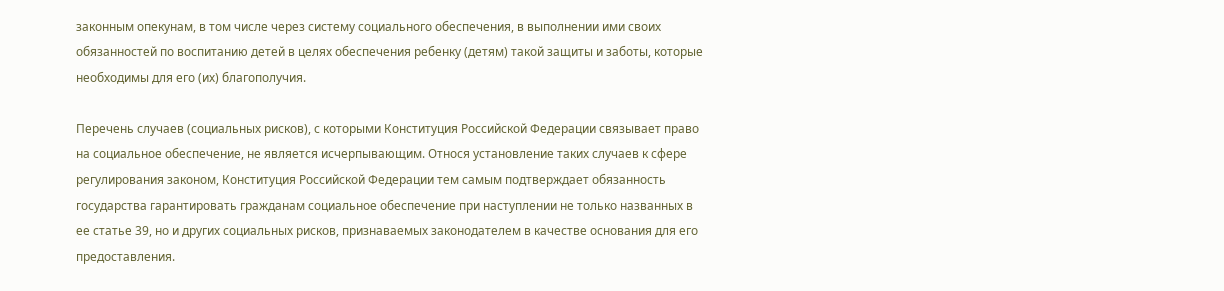законным опекунам, в том числе через систему социального обеспечения, в выполнении ими своих обязанностей по воспитанию детей в целях обеспечения ребенку (детям) такой защиты и заботы, которые необходимы для его (их) благополучия.

Перечень случаев (социальных рисков), с которыми Конституция Российской Федерации связывает право на социальное обеспечение, не является исчерпывающим. Относя установление таких случаев к сфере регулирования законом, Конституция Российской Федерации тем самым подтверждает обязанность государства гарантировать гражданам социальное обеспечение при наступлении не только названных в ее статье 39, но и других социальных рисков, признаваемых законодателем в качестве основания для его предоставления.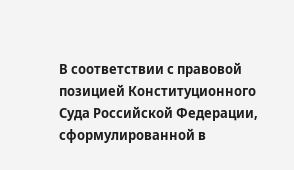В соответствии с правовой позицией Конституционного Суда Российской Федерации, сформулированной в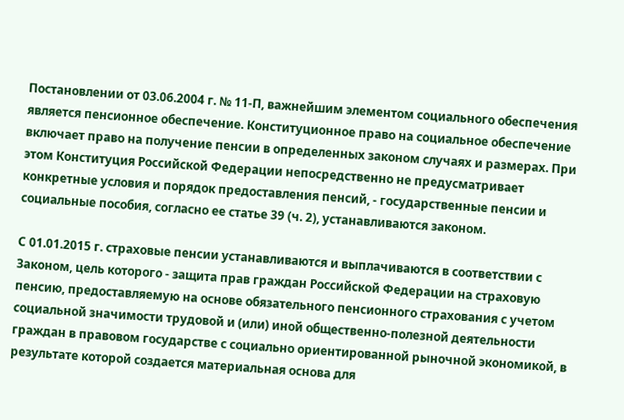Постановлении от 03.06.2004 г. № 11-П, важнейшим элементом социального обеспечения является пенсионное обеспечение. Конституционное право на социальное обеспечение включает право на получение пенсии в определенных законом случаях и размерах. При этом Конституция Российской Федерации непосредственно не предусматривает конкретные условия и порядок предоставления пенсий, - государственные пенсии и социальные пособия, согласно ее статье 39 (ч. 2), устанавливаются законом.

С 01.01.2015 г. страховые пенсии устанавливаются и выплачиваются в соответствии с Законом, цель которого - защита прав граждан Российской Федерации на страховую пенсию, предоставляемую на основе обязательного пенсионного страхования с учетом социальной значимости трудовой и (или) иной общественно-полезной деятельности граждан в правовом государстве с социально ориентированной рыночной экономикой, в результате которой создается материальная основа для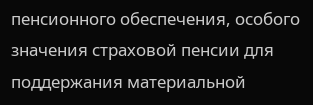пенсионного обеспечения, особого значения страховой пенсии для поддержания материальной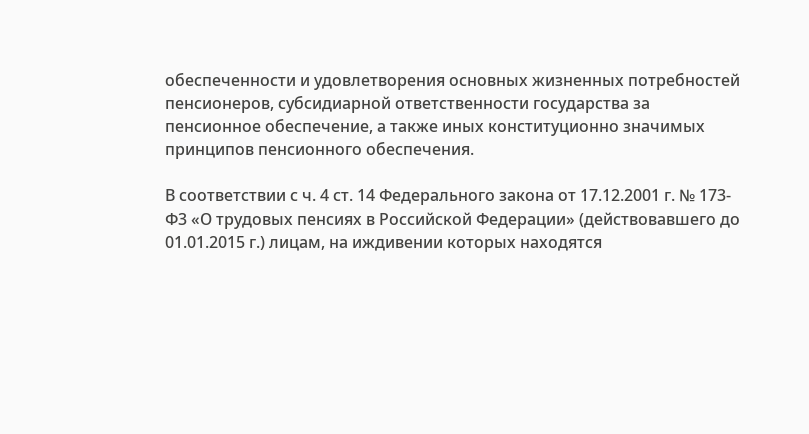обеспеченности и удовлетворения основных жизненных потребностей пенсионеров, субсидиарной ответственности государства за пенсионное обеспечение, а также иных конституционно значимых принципов пенсионного обеспечения.

В соответствии с ч. 4 ст. 14 Федерального закона от 17.12.2001 г. № 173-Ф3 «О трудовых пенсиях в Российской Федерации» (действовавшего до 01.01.2015 г.) лицам, на иждивении которых находятся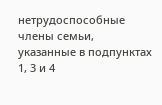нетрудоспособные члены семьи, указанные в подпунктах 1, 3 и 4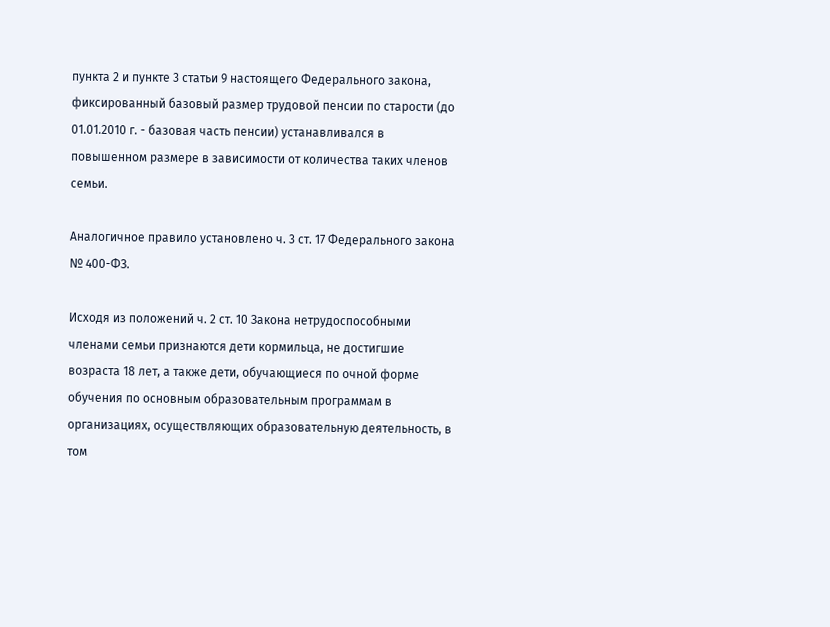пункта 2 и пункте 3 статьи 9 настоящего Федерального закона, фиксированный базовый размер трудовой пенсии по старости (до 01.01.2010 г. - базовая часть пенсии) устанавливался в повышенном размере в зависимости от количества таких членов семьи.

Аналогичное правило установлено ч. 3 ст. 17 Федерального закона № 400-ФЗ.

Исходя из положений ч. 2 ст. 10 Закона нетрудоспособными членами семьи признаются дети кормильца, не достигшие возраста 18 лет, а также дети, обучающиеся по очной форме обучения по основным образовательным программам в организациях, осуществляющих образовательную деятельность, в том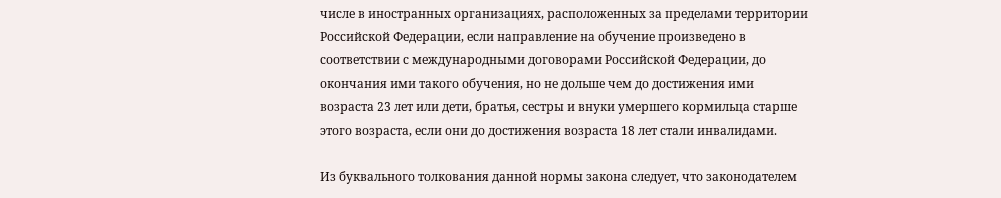числе в иностранных организациях, расположенных за пределами территории Российской Федерации, если направление на обучение произведено в соответствии с международными договорами Российской Федерации, до окончания ими такого обучения, но не дольше чем до достижения ими возраста 23 лет или дети, братья, сестры и внуки умершего кормильца старше этого возраста, если они до достижения возраста 18 лет стали инвалидами.

Из буквального толкования данной нормы закона следует, что законодателем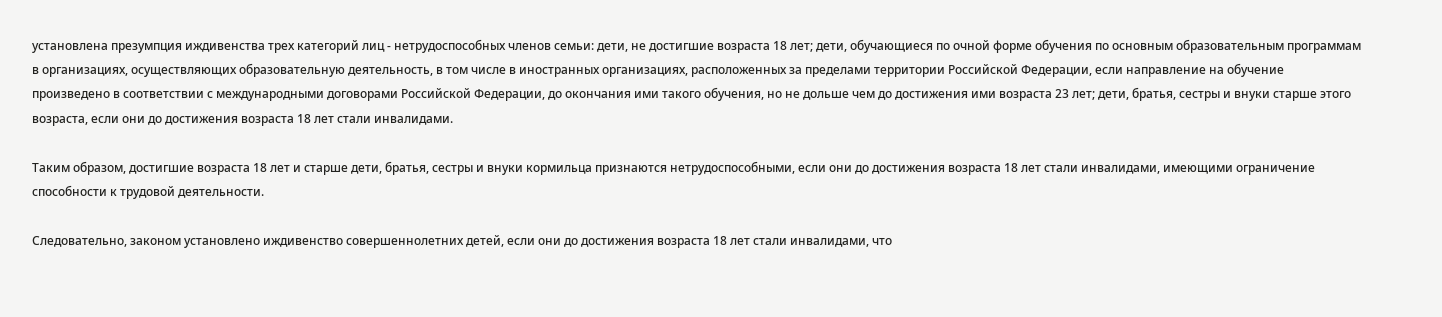установлена презумпция иждивенства трех категорий лиц - нетрудоспособных членов семьи: дети, не достигшие возраста 18 лет; дети, обучающиеся по очной форме обучения по основным образовательным программам в организациях, осуществляющих образовательную деятельность, в том числе в иностранных организациях, расположенных за пределами территории Российской Федерации, если направление на обучение произведено в соответствии с международными договорами Российской Федерации, до окончания ими такого обучения, но не дольше чем до достижения ими возраста 23 лет; дети, братья, сестры и внуки старше этого возраста, если они до достижения возраста 18 лет стали инвалидами.

Таким образом, достигшие возраста 18 лет и старше дети, братья, сестры и внуки кормильца признаются нетрудоспособными, если они до достижения возраста 18 лет стали инвалидами, имеющими ограничение способности к трудовой деятельности.

Следовательно, законом установлено иждивенство совершеннолетних детей, если они до достижения возраста 18 лет стали инвалидами, что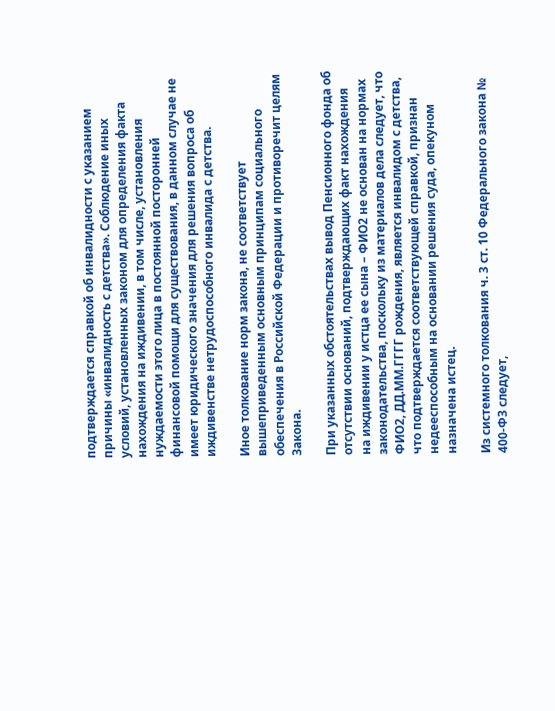подтверждается справкой об инвалидности с указанием причины «инвалидность с детства». Соблюдение иных условий, установленных законом для определения факта нахождения на иждивении, в том числе, установления нуждаемости этого лица в постоянной посторонней финансовой помощи для существования, в данном случае не имеет юридического значения для решения вопроса об иждивенстве нетрудоспособного инвалида с детства.

Иное толкование норм закона, не соответствует вышеприведенным основным принципам социального обеспечения в Российской Федерации и противоречит целям Закона.

При указанных обстоятельствах вывод Пенсионного фонда об отсутствии оснований, подтверждающих факт нахождения на иждивении у истца ее сына – ФИО2 не основан на нормах законодательства, поскольку из материалов дела следует, что ФИО2, ДД.ММ.ГГГГ рождения, является инвалидом с детства, что подтверждается соответствующей справкой, признан недееспособным на основании решения суда, опекуном назначена истец.

Из системного толкования ч. 3 ст. 10 Федерального закона № 400-ФЗ следует,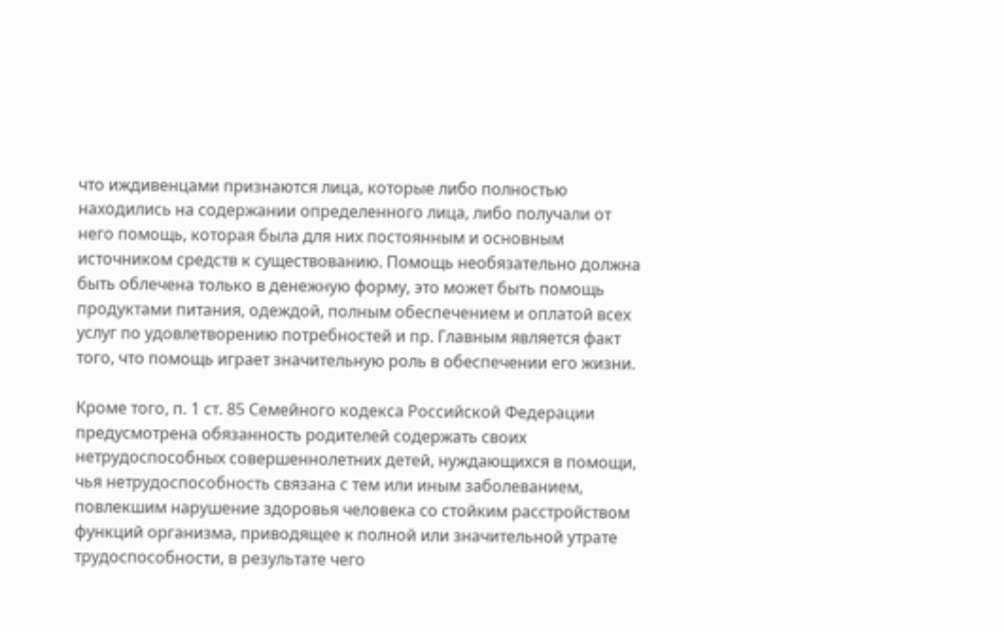что иждивенцами признаются лица, которые либо полностью находились на содержании определенного лица, либо получали от него помощь, которая была для них постоянным и основным источником средств к существованию. Помощь необязательно должна быть облечена только в денежную форму, это может быть помощь продуктами питания, одеждой, полным обеспечением и оплатой всех услуг по удовлетворению потребностей и пр. Главным является факт того, что помощь играет значительную роль в обеспечении его жизни.

Кроме того, п. 1 ст. 85 Семейного кодекса Российской Федерации предусмотрена обязанность родителей содержать своих нетрудоспособных совершеннолетних детей, нуждающихся в помощи, чья нетрудоспособность связана с тем или иным заболеванием, повлекшим нарушение здоровья человека со стойким расстройством функций организма, приводящее к полной или значительной утрате трудоспособности, в результате чего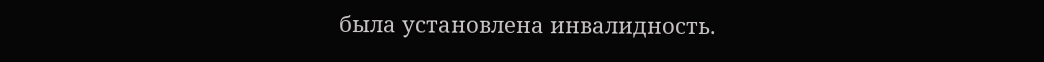была установлена инвалидность.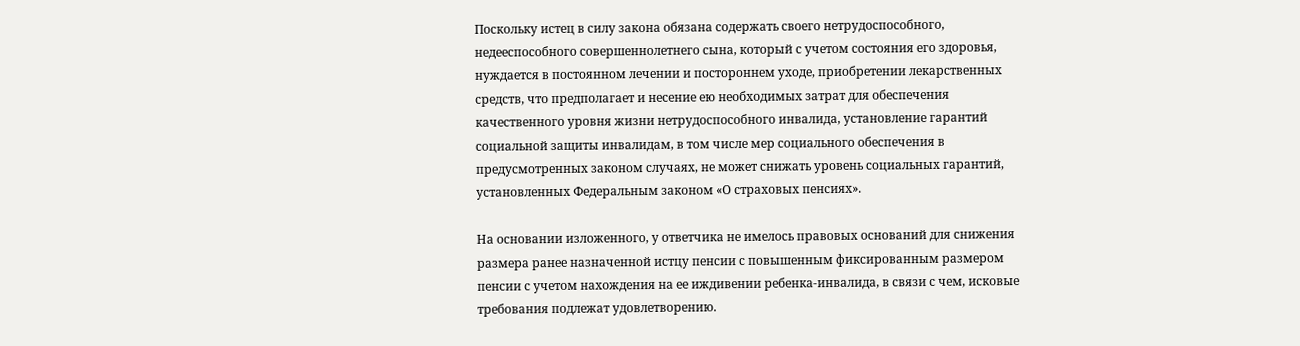Поскольку истец в силу закона обязана содержать своего нетрудоспособного, недееспособного совершеннолетнего сына, который с учетом состояния его здоровья, нуждается в постоянном лечении и постороннем уходе, приобретении лекарственных средств, что предполагает и несение ею необходимых затрат для обеспечения качественного уровня жизни нетрудоспособного инвалида, установление гарантий социальной защиты инвалидам, в том числе мер социального обеспечения в предусмотренных законом случаях, не может снижать уровень социальных гарантий, установленных Федеральным законом «О страховых пенсиях».

На основании изложенного, у ответчика не имелось правовых оснований для снижения размера ранее назначенной истцу пенсии с повышенным фиксированным размером пенсии с учетом нахождения на ее иждивении ребенка-инвалида, в связи с чем, исковые требования подлежат удовлетворению.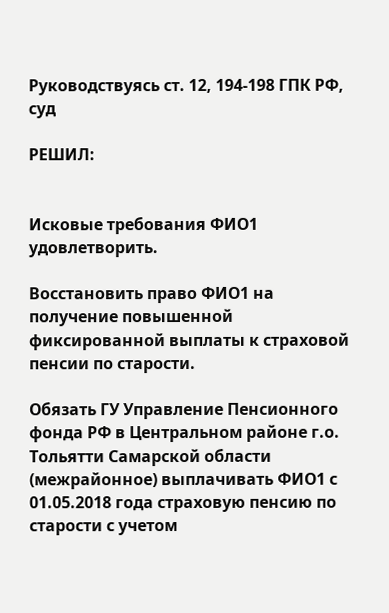Руководствуясь ст. 12, 194-198 ГПК РФ, суд

РЕШИЛ:


Исковые требования ФИО1 удовлетворить.

Восстановить право ФИО1 на получение повышенной фиксированной выплаты к страховой пенсии по старости.

Обязать ГУ Управление Пенсионного фонда РФ в Центральном районе г.о. Тольятти Самарской области (межрайонное) выплачивать ФИО1 с 01.05.2018 года страховую пенсию по старости с учетом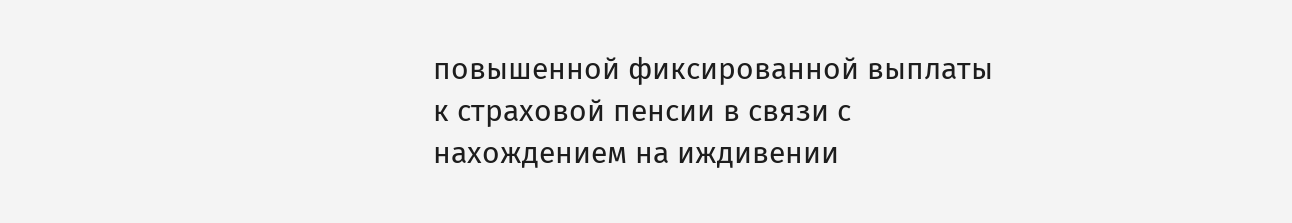повышенной фиксированной выплаты к страховой пенсии в связи с нахождением на иждивении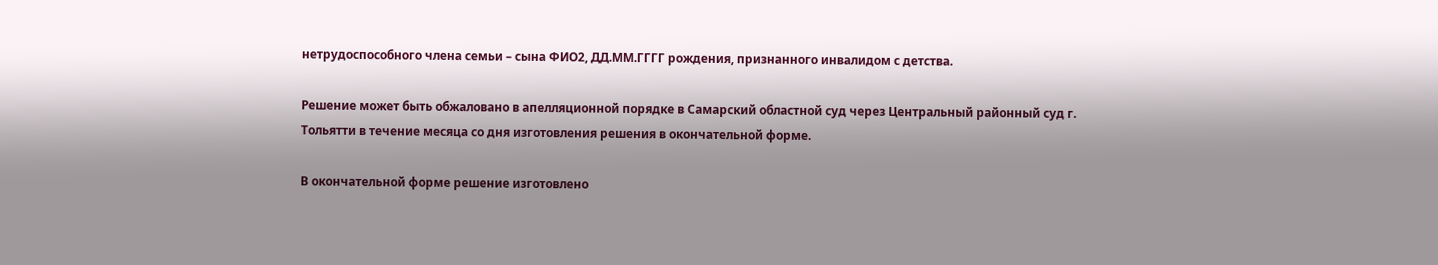нетрудоспособного члена семьи – сына ФИО2, ДД.ММ.ГГГГ рождения, признанного инвалидом с детства.

Решение может быть обжаловано в апелляционной порядке в Самарский областной суд через Центральный районный суд г. Тольятти в течение месяца со дня изготовления решения в окончательной форме.

В окончательной форме решение изготовлено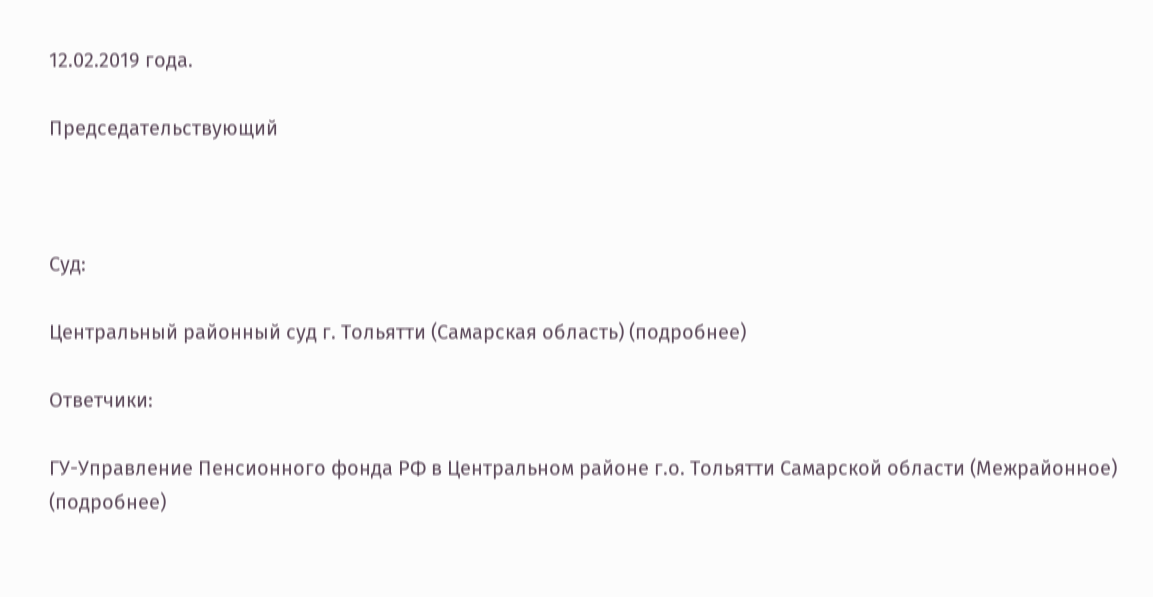12.02.2019 года.

Председательствующий



Суд:

Центральный районный суд г. Тольятти (Самарская область) (подробнее)

Ответчики:

ГУ-Управление Пенсионного фонда РФ в Центральном районе г.о. Тольятти Самарской области (Межрайонное) (подробнее)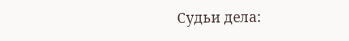Судьи дела: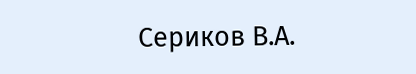Сериков В.А.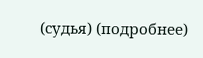(судья) (подробнее)